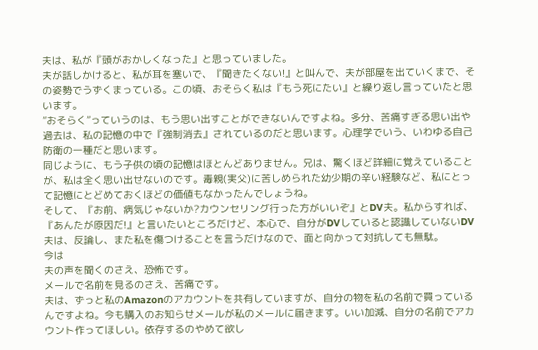夫は、私が『頭がおかしくなった』と思っていました。
夫が話しかけると、私が耳を塞いで、『聞きたくない!』と叫んで、夫が部屋を出ていくまで、その姿勢でうずくまっている。この頃、おそらく私は『もう死にたい』と繰り返し言っていたと思います。
”おそらく”っていうのは、もう思い出すことができないんですよね。多分、苦痛すぎる思い出や過去は、私の記憶の中で『強制消去』されているのだと思います。心理学でいう、いわゆる自己防衛の一種だと思います。
同じように、もう子供の頃の記憶はほとんどありません。兄は、驚くほど詳細に覚えていることが、私は全く思い出せないのです。毒親(実父)に苦しめられた幼少期の辛い経験など、私にとって記憶にとどめておくほどの価値もなかったんでしょうね。
そして、『お前、病気じゃないか?カウンセリング行った方がいいぞ』とDV夫。私からすれば、『あんたが原因だ!』と言いたいところだけど、本心で、自分がDVしていると認識していないDV夫は、反論し、また私を傷つけることを言うだけなので、面と向かって対抗しても無駄。
今は
夫の声を聞くのさえ、恐怖です。
メールで名前を見るのさえ、苦痛です。
夫は、ずっと私のAmazonのアカウントを共有していますが、自分の物を私の名前で買っているんですよね。今も購入のお知らせメールが私のメールに届きます。いい加減、自分の名前でアカウント作ってほしい。依存するのやめて欲し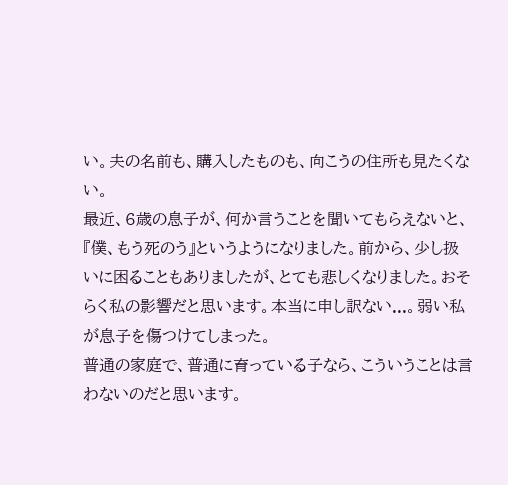い。夫の名前も、購入したものも、向こうの住所も見たくない。
最近、6歳の息子が、何か言うことを聞いてもらえないと、『僕、もう死のう』というようになりました。前から、少し扱いに困ることもありましたが、とても悲しくなりました。おそらく私の影響だと思います。本当に申し訳ない...。弱い私が息子を傷つけてしまった。
普通の家庭で、普通に育っている子なら、こういうことは言わないのだと思います。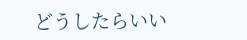どうしたらいい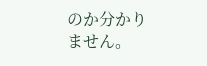のか分かりません。